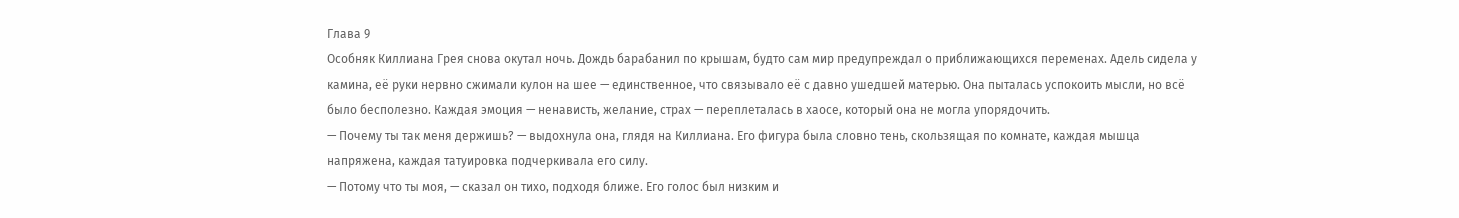Глава 9
Особняк Киллиана Грея снова окутал ночь. Дождь барабанил по крышам, будто сам мир предупреждал о приближающихся переменах. Адель сидела у камина, её руки нервно сжимали кулон на шее — единственное, что связывало её с давно ушедшей матерью. Она пыталась успокоить мысли, но всё было бесполезно. Каждая эмоция — ненависть, желание, страх — переплеталась в хаосе, который она не могла упорядочить.
— Почему ты так меня держишь? — выдохнула она, глядя на Киллиана. Его фигура была словно тень, скользящая по комнате, каждая мышца напряжена, каждая татуировка подчеркивала его силу.
— Потому что ты моя, — сказал он тихо, подходя ближе. Его голос был низким и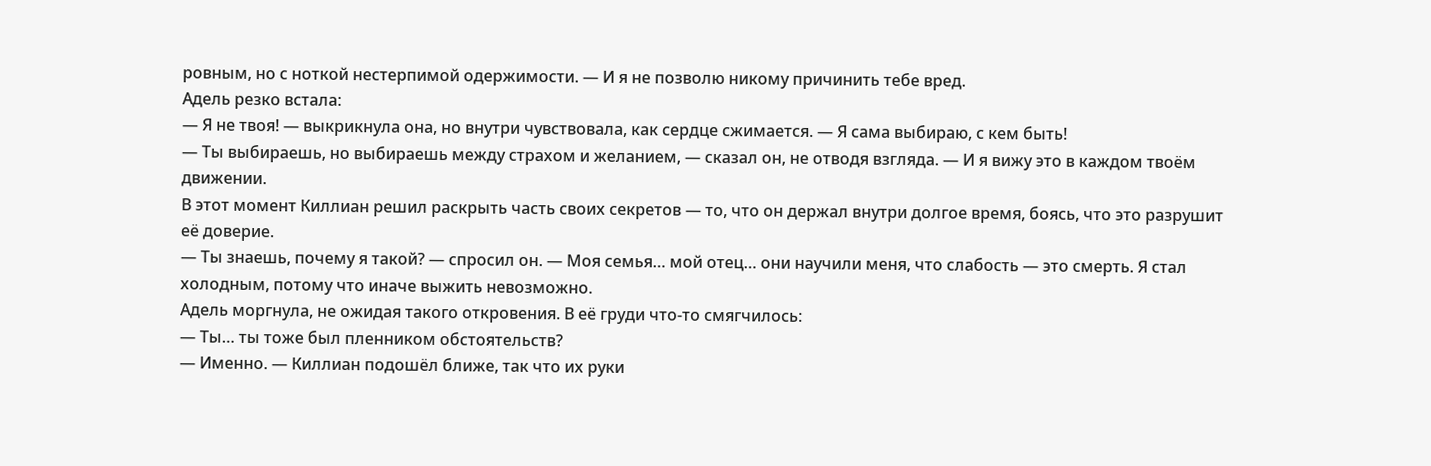ровным, но с ноткой нестерпимой одержимости. — И я не позволю никому причинить тебе вред.
Адель резко встала:
— Я не твоя! — выкрикнула она, но внутри чувствовала, как сердце сжимается. — Я сама выбираю, с кем быть!
— Ты выбираешь, но выбираешь между страхом и желанием, — сказал он, не отводя взгляда. — И я вижу это в каждом твоём движении.
В этот момент Киллиан решил раскрыть часть своих секретов — то, что он держал внутри долгое время, боясь, что это разрушит её доверие.
— Ты знаешь, почему я такой? — спросил он. — Моя семья… мой отец… они научили меня, что слабость — это смерть. Я стал холодным, потому что иначе выжить невозможно.
Адель моргнула, не ожидая такого откровения. В её груди что-то смягчилось:
— Ты… ты тоже был пленником обстоятельств?
— Именно. — Киллиан подошёл ближе, так что их руки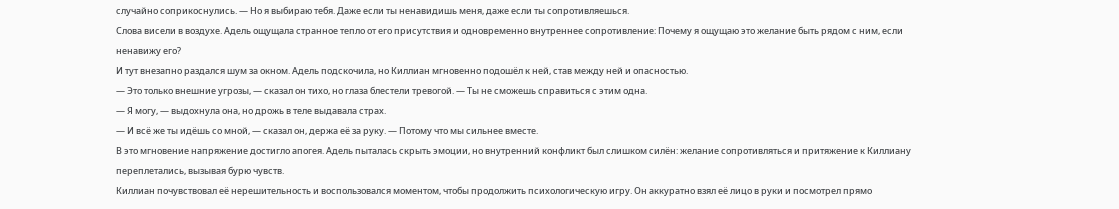случайно соприкоснулись. — Но я выбираю тебя. Даже если ты ненавидишь меня, даже если ты сопротивляешься.
Слова висели в воздухе. Адель ощущала странное тепло от его присутствия и одновременно внутреннее сопротивление: Почему я ощущаю это желание быть рядом с ним, если ненавижу его?
И тут внезапно раздался шум за окном. Адель подскочила, но Киллиан мгновенно подошёл к ней, став между ней и опасностью.
— Это только внешние угрозы, — сказал он тихо, но глаза блестели тревогой. — Ты не сможешь справиться с этим одна.
— Я могу, — выдохнула она, но дрожь в теле выдавала страх.
— И всё же ты идёшь со мной, — сказал он, держа её за руку. — Потому что мы сильнее вместе.
В это мгновение напряжение достигло апогея. Адель пыталась скрыть эмоции, но внутренний конфликт был слишком силён: желание сопротивляться и притяжение к Киллиану переплетались, вызывая бурю чувств.
Киллиан почувствовал её нерешительность и воспользовался моментом, чтобы продолжить психологическую игру. Он аккуратно взял её лицо в руки и посмотрел прямо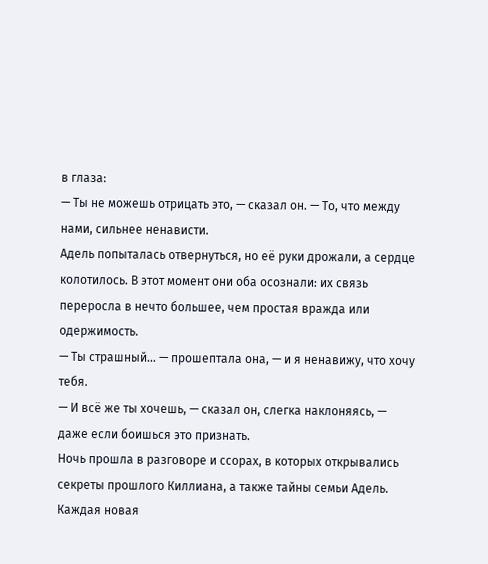в глаза:
— Ты не можешь отрицать это, — сказал он. — То, что между нами, сильнее ненависти.
Адель попыталась отвернуться, но её руки дрожали, а сердце колотилось. В этот момент они оба осознали: их связь переросла в нечто большее, чем простая вражда или одержимость.
— Ты страшный… — прошептала она, — и я ненавижу, что хочу тебя.
— И всё же ты хочешь, — сказал он, слегка наклоняясь, — даже если боишься это признать.
Ночь прошла в разговоре и ссорах, в которых открывались секреты прошлого Киллиана, а также тайны семьи Адель. Каждая новая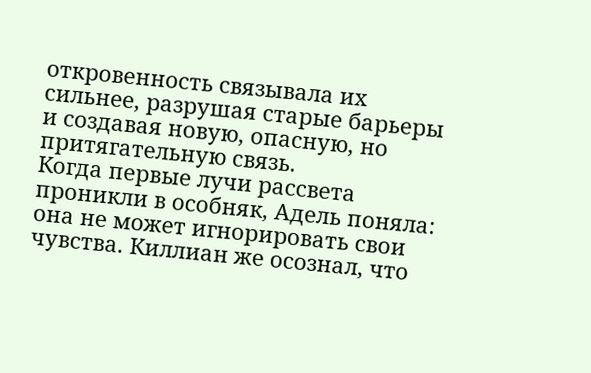откровенность связывала их сильнее, разрушая старые барьеры и создавая новую, опасную, но притягательную связь.
Когда первые лучи рассвета проникли в особняк, Адель поняла: она не может игнорировать свои чувства. Киллиан же осознал, что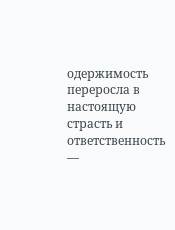одержимость переросла в настоящую страсть и ответственность —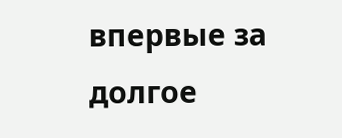впервые за долгое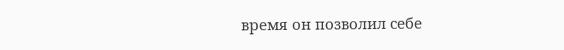время он позволил себе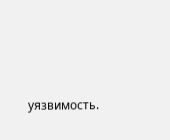уязвимость.